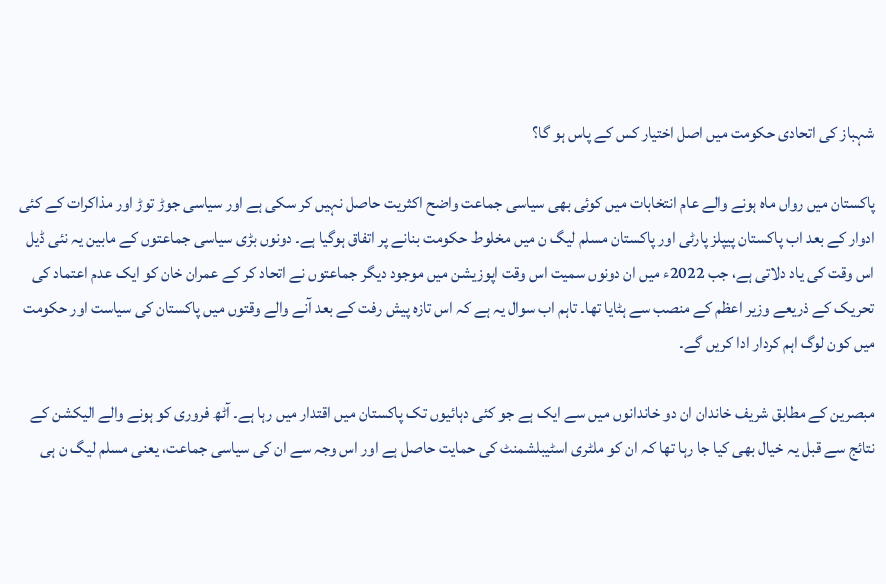شہباز کی اتحادی حکومت میں اصل اختیار کس کے پاس ہو گا؟

پاکستان میں رواں ماہ ہونے والے عام انتخابات میں کوئی بھی سیاسی جماعت واضح اکثریت حاصل نہیں کر سکی ہے اور سیاسی جوڑ توڑ اور مذاکرات کے کئی ادوار کے بعد اب پاکستان پیپلز پارٹی اور پاکستان مسلم لیگ ن میں مخلوط حکومت بنانے پر اتفاق ہوگیا ہے۔ دونوں بڑی سیاسی جماعتوں کے مابین یہ نئی ڈیل اس وقت کی یاد دلاتی ہے، جب 2022ء میں ان دونوں سمیت اس وقت اپوزیشن میں موجود دیگر جماعتوں نے اتحاد کر کے عمران خان کو ایک عدم اعتماد کی تحریک کے ذریعے وزیر اعظم کے منصب سے ہٹایا تھا۔ تاہم اب سوال یہ ہے کہ اس تازہ پیش رفت کے بعد آنے والے وقتوں میں پاکستان کی سیاست اور حکومت میں کون لوگ اہم کردار ادا کریں گے۔

مبصرین کے مطابق شریف خاندان ان دو خاندانوں میں سے ایک ہے جو کئی دہائیوں تک پاکستان میں اقتدار میں رہا ہے۔ آٹھ فروری کو ہونے والے الیکشن کے نتائج سے قبل یہ خیال بھی کیا جا رہا تھا کہ ان کو ملٹری اسٹیبلشمنٹ کی حمایت حاصل ہے اور اس وجہ سے ان کی سیاسی جماعت، یعنی مسلم لیگ ن ہی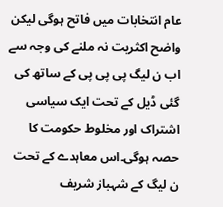عام انتخابات میں فاتح ہوگی لیکن واضح اکثریت نہ ملنے کی وجہ سے اب ن لیگ پی پی پی کے ساتھ کی گئی ڈیل کے تحت ایک سیاسی اشتراک اور مخلوط حکومت کا حصہ ہوگی۔اس معاہدے کے تحت ن لیگ کے شہباز شریف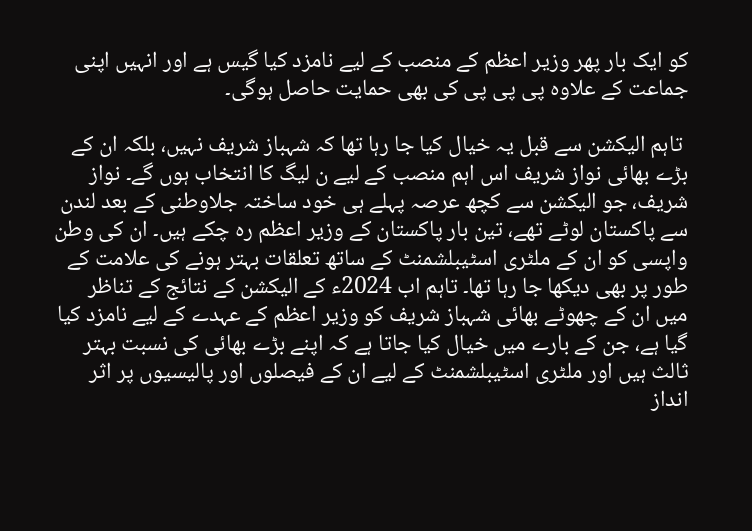کو ایک بار پھر وزیر اعظم کے منصب کے لیے نامزد کیا گیس ہے اور انہیں اپنی جماعت کے علاوہ پی پی پی کی بھی حمایت حاصل ہوگی۔

 تاہم الیکشن سے قبل یہ خیال کیا جا رہا تھا کہ شہباز شریف نہیں، بلکہ ان کے بڑے بھائی نواز شریف اس اہم منصب کے لیے ن لیگ کا انتخاب ہوں گے۔ نواز شریف، جو الیکشن سے کچھ عرصہ پہلے ہی خود ساختہ جلاوطنی کے بعد لندن سے پاکستان لوٹے تھے، تین بار پاکستان کے وزیر اعظم رہ چکے ہیں۔ ان کی وطن واپسی کو ان کے ملٹری اسٹیبلشمنٹ کے ساتھ تعلقات بہتر ہونے کی علامت کے طور پر بھی دیکھا جا رہا تھا۔ تاہم اب 2024ء کے الیکشن کے نتائج کے تناظر میں ان کے چھوٹے بھائی شہباز شریف کو وزیر اعظم کے عہدے کے لیے نامزد کیا گیا ہے، جن کے بارے میں خیال کیا جاتا ہے کہ اپنے بڑے بھائی کی نسبت بہتر ثالث ہیں اور ملٹری اسٹیبلشمنٹ کے لیے ان کے فیصلوں اور پالیسیوں پر اثر انداز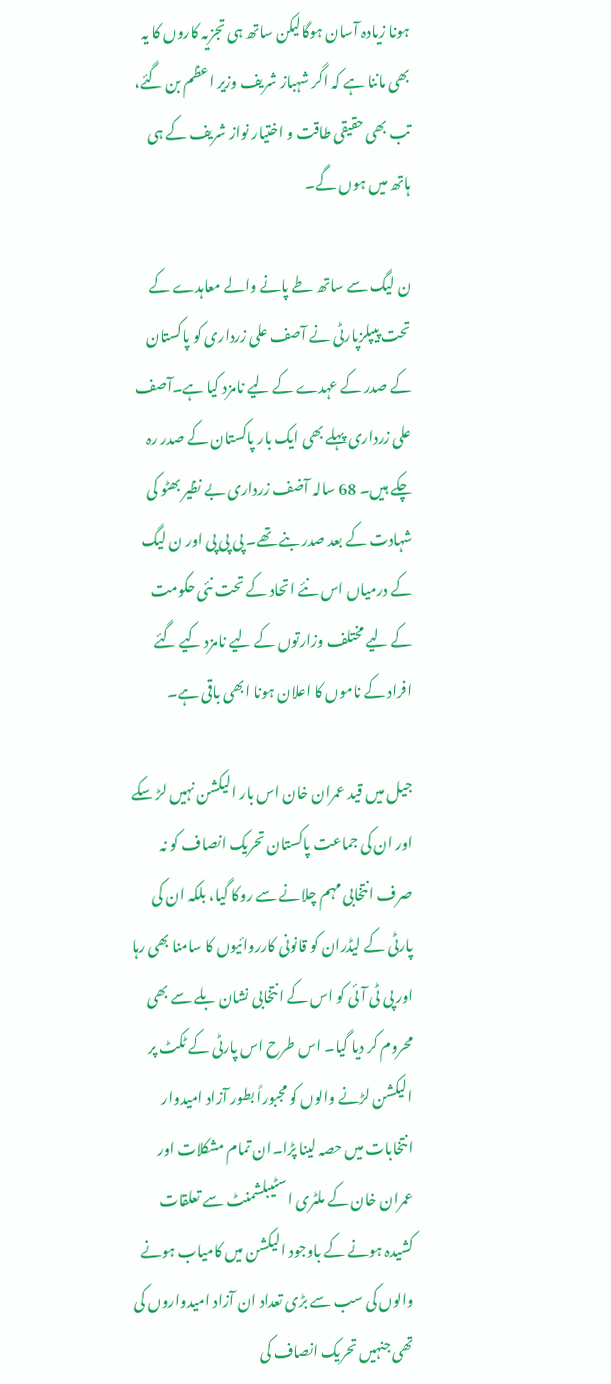ہونا زیادہ آسان ہوگالیکن ساتھ ہی تجزیہ کاروں کا یہ بھی ماننا ہے کہ اگر شہباز شریف وزیر اعظم بن گئے، تب بھی حقیقی طاقت و اختیار نواز شریف کے ہی ہاتھ میں ہوں گے۔

ن لیگ سے ساتھ طے پانے والے معاہدے کے تحت پیپلزپارٹی نے آصف علی زرداری کو پاکستان کے صدر کے عہدے کے لیے نامزد کیا ہے۔آصف علی زرداری پہلے بھی ایک بار پاکستان کے صدر رہ چکے ہیں۔ 68 سالہ آضف زرداری بے نظیر بھٹو کی شہادت کے بعد صدر بنے تھے۔ پی پی پی اور ن لیگ کے درمیاں اس نئے اتحاد کے تحت نئی حکومت کے لیے مختلف وزارتوں کے لیے نامزد کیے گئے افراد کے ناموں کا اعلان ہونا ابھی باقی ہے۔

جیل میں قید عمران خان اس بار الیکشن نہیں لڑ سکے اور ان کی جماعت پاکستان تحریک انصاف کو نہ صرف انتخابی مہم چلانے سے روکا گیا، بلکہ ان کی پارٹی کے لیڈران کو قانونی کارروائیوں کا سامنا بھی رہا اور پی ٹی آئی کو اس کے انتخابی نشان بلے سے بھی محروم کر دیا گیا۔ اس طرح اس پارٹی کے ٹکٹ پر الیکشن لڑنے والوں کو مجبوراً بطور آزاد امیدوار انتخابات میں حصہ لینا پڑا۔ان تمام مشکلات اور عمران خان کے ملٹری اسٹیبلشمنٹ سے تعلقات کشیدہ ہونے کے باوجود الیکشن میں کامیاب ہونے والوں کی سب سے بڑی تعداد ان آزاد امیدواروں کی تھی جنہیں تحریک انصاف کی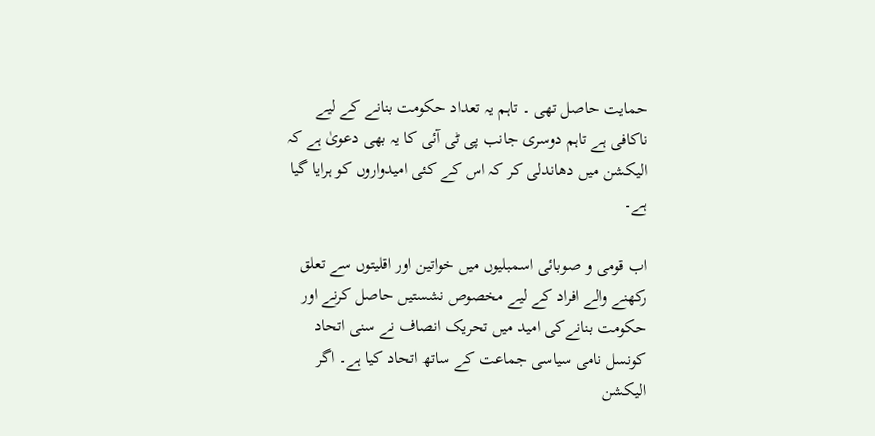حمایت حاصل تھی ۔ تاہم یہ تعداد حکومت بنانے کے لیے ناکافی ہے تاہم دوسری جانب پی ٹی آئی کا یہ بھی دعویٰ ہے کہ الیکشن میں دھاندلی کر کہ اس کے کئی امیدواروں کو ہرایا گیا ہے۔

اب قومی و صوبائی اسمبلیوں میں خواتین اور اقلیتوں سے تعلق رکھنے والے افراد کے لیے مخصوص نشستیں حاصل کرنے اور حکومت بنانےکی امید میں تحریک انصاف نے سنی اتحاد کونسل نامی سیاسی جماعت کے ساتھ اتحاد کیا ہے۔ اگر الیکشن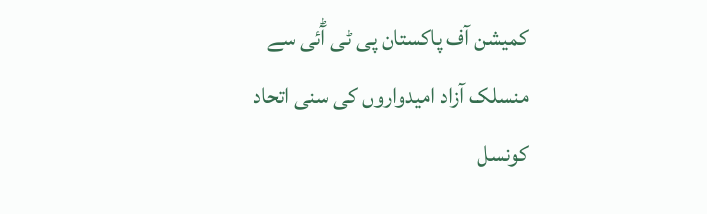کمیشن آف پاکستان پی ٹی آؕئی سے منسلک آزاد امیدواروں کی سنی اتحاد کونسل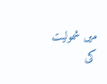میں شمولیت کی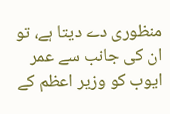منظوری دے دیتا ہے، تو ان کی جانب سے عمر ایوب کو وزیر اعظم کے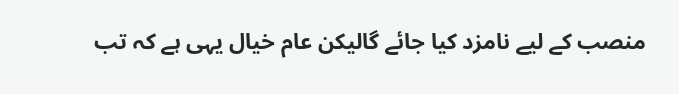منصب کے لیے نامزد کیا جائے گالیکن عام خیال یہی ہے کہ تب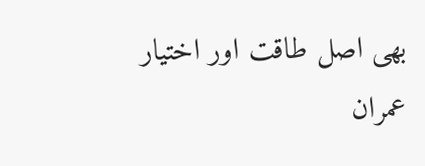بھی اصل طاقت اور اختیار عمران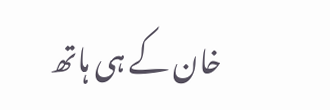خان کے ہی ہاتھ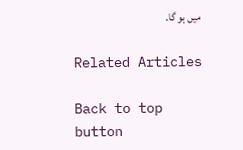میں ہو گا۔

Related Articles

Back to top button